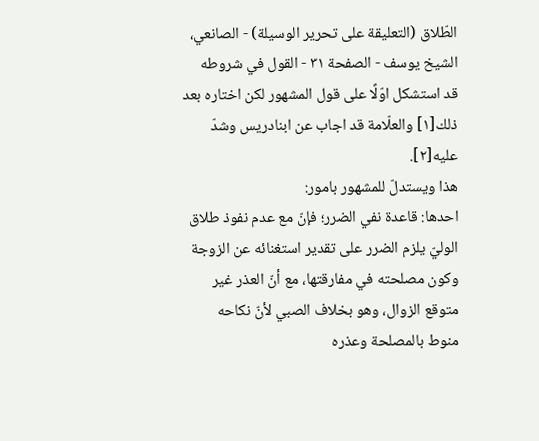الطّلاق (التعليقة على تحرير الوسيلة) - الصانعي، الشيخ يوسف - الصفحة ٣١ - القول في شروطه
قد استشكل اوّلًا على قول المشهور لكن اختاره بعد ذلك[١] والعلّامة قد اجاب عن ابنادريس وشدّ عليه[٢].
هذا ويستدلّ للمشهور بامور:
احدها: قاعدة نفي الضرر؛ فإنّ مع عدم نفوذ طلاق الوليّ يلزم الضرر على تقدير استغنائه عن الزوجة وكون مصلحته في مفارقتها، مع أنّ العذر غير متوقع الزوال، وهو بخلاف الصبي لأنّ نكاحه منوط بالمصلحة وعذره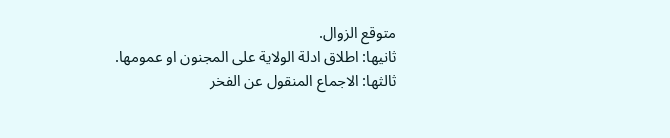متوقع الزوال.
ثانيها: اطلاق ادلة الولاية على المجنون او عمومها.
ثالثها: الاجماع المنقول عن الفخر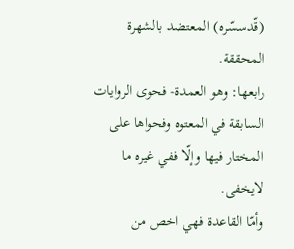(قّدسسّره) المعتضد بالشهرة المحققة.
رابعها: وهو العمدة- فحوى الروايات السابقة في المعتوه وفحواها على المختار فيها وإلّا ففي غيره ما لايخفى.
وأمّا القاعدة فهي اخص من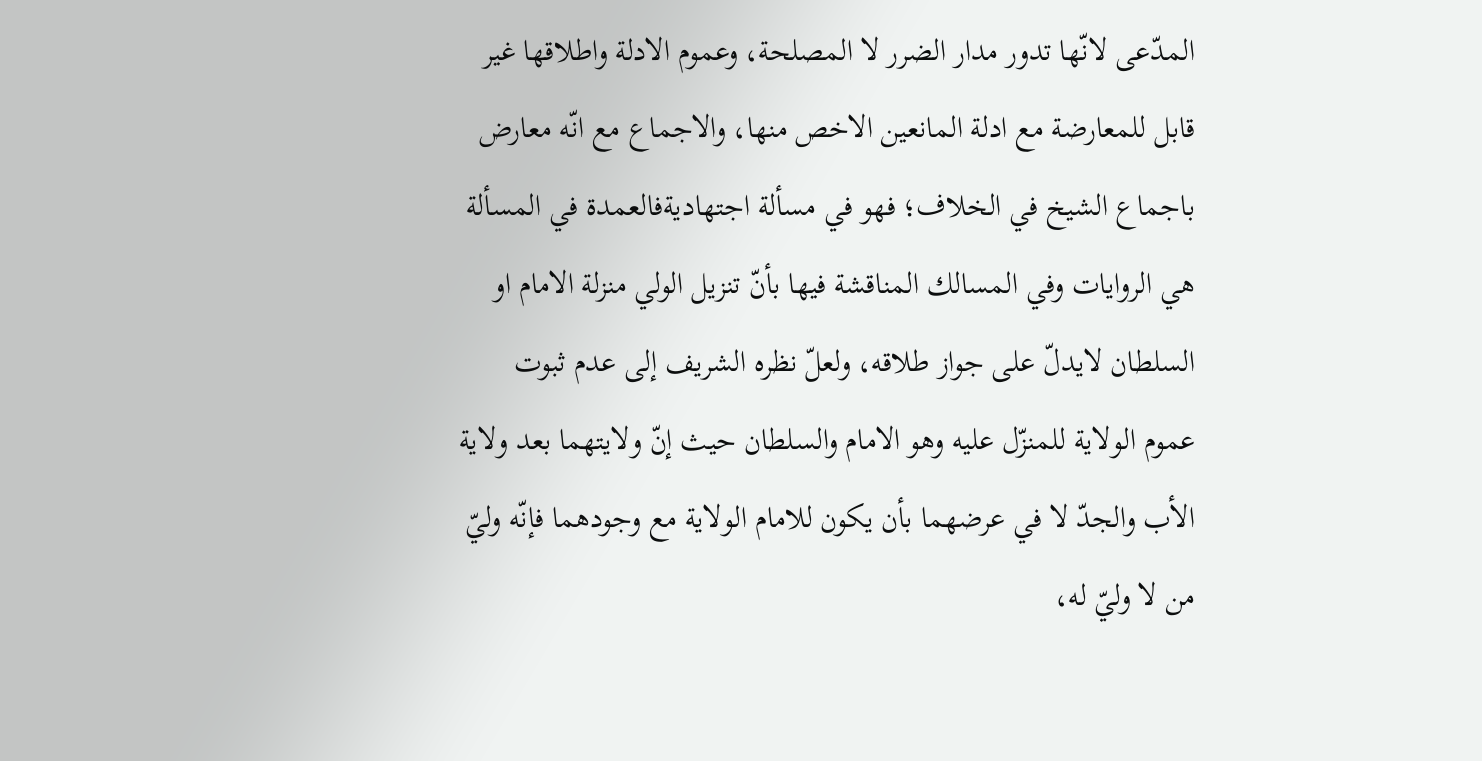المدّعى لانّها تدور مدار الضرر لا المصلحة، وعموم الادلة واطلاقها غير قابل للمعارضة مع ادلة المانعين الاخص منها، والاجماع مع انّه معارض باجماع الشيخ في الخلاف؛ فهو في مسألة اجتهاديةفالعمدة في المسألة هي الروايات وفي المسالك المناقشة فيها بأنّ تنزيل الولي منزلة الامام او السلطان لايدلّ على جواز طلاقه، ولعلّ نظره الشريف إلى عدم ثبوت عموم الولاية للمنزّل عليه وهو الامام والسلطان حيث إنّ ولايتهما بعد ولاية الأب والجدّ لا في عرضهما بأن يكون للامام الولاية مع وجودهما فإنّه وليّ من لا وليّ له،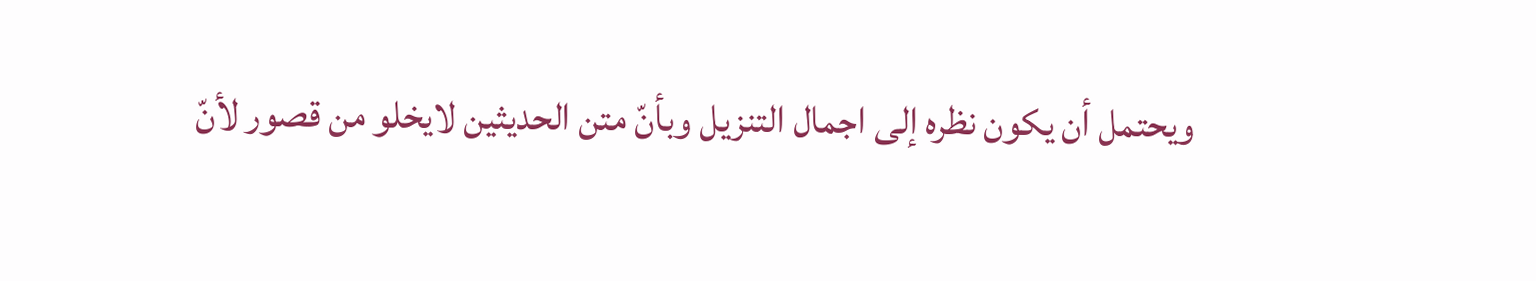ويحتمل أن يكون نظره إلى اجمال التنزيل وبأنّ متن الحديثين لايخلو من قصور لأنّ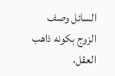السائل وصف الزوج بكونه ذاهب العقل،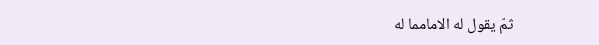ثمّ يقول له الامامما له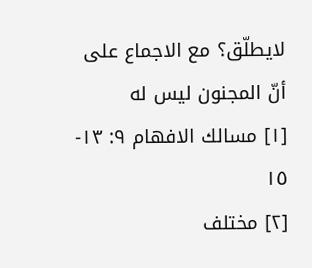لايطلّق؟ مع الاجماع على أنّ المجنون ليس له
[١] مسالك الافهام ٩: ١٣- ١٥
[٢] مختلف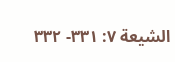الشيعة ٧: ٣٣١- ٣٣٢